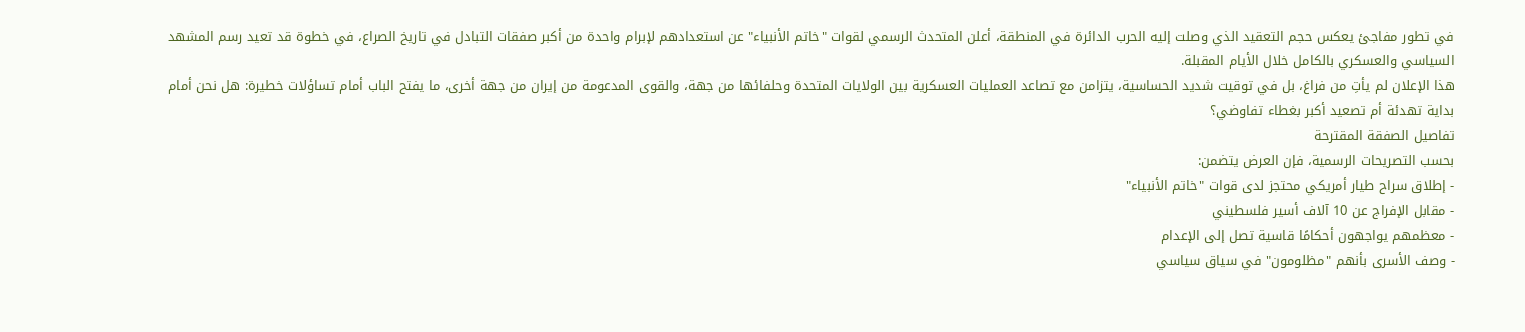في تطور مفاجئ يعكس حجم التعقيد الذي وصلت إليه الحرب الدائرة في المنطقة، أعلن المتحدث الرسمي لقوات "خاتم الأنبياء" عن استعدادهم لإبرام واحدة من أكبر صفقات التبادل في تاريخ الصراع، في خطوة قد تعيد رسم المشهد السياسي والعسكري بالكامل خلال الأيام المقبلة.
هذا الإعلان لم يأتِ من فراغ، بل في توقيت شديد الحساسية، يتزامن مع تصاعد العمليات العسكرية بين الولايات المتحدة وحلفائها من جهة، والقوى المدعومة من إيران من جهة أخرى، ما يفتح الباب أمام تساؤلات خطيرة: هل نحن أمام بداية تهدئة أم تصعيد أكبر بغطاء تفاوضي؟
تفاصيل الصفقة المقترحة
بحسب التصريحات الرسمية، فإن العرض يتضمن:
- إطلاق سراح طيار أمريكي محتجز لدى قوات "خاتم الأنبياء"
- مقابل الإفراج عن 10 آلاف أسير فلسطيني
- معظمهم يواجهون أحكامًا قاسية تصل إلى الإعدام
- وصف الأسرى بأنهم "مظلومون" في سياق سياسي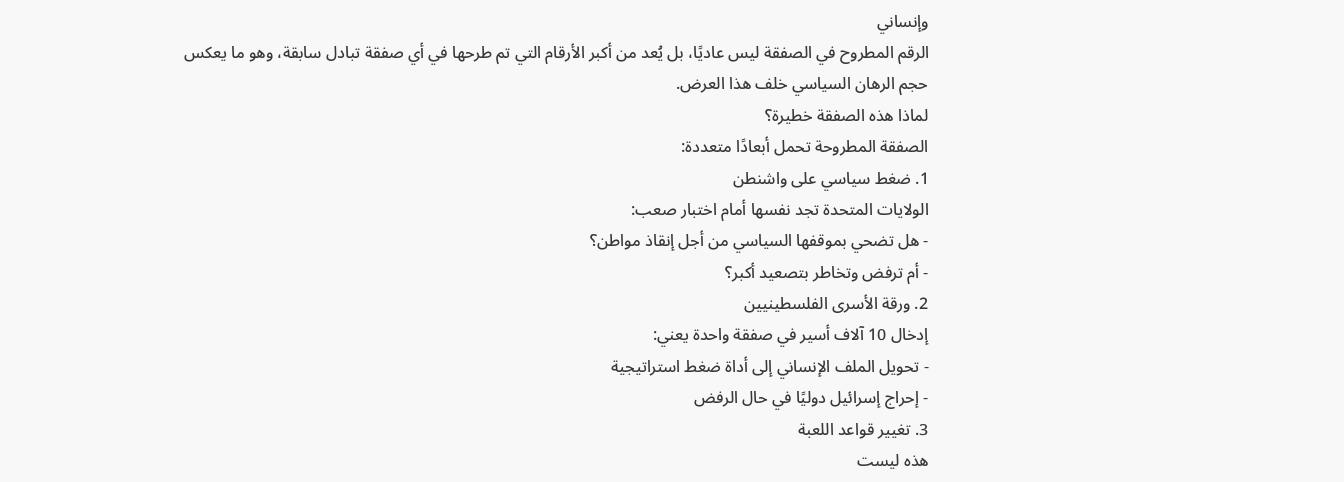وإنساني
الرقم المطروح في الصفقة ليس عاديًا، بل يُعد من أكبر الأرقام التي تم طرحها في أي صفقة تبادل سابقة، وهو ما يعكس حجم الرهان السياسي خلف هذا العرض.
لماذا هذه الصفقة خطيرة؟
الصفقة المطروحة تحمل أبعادًا متعددة:
1. ضغط سياسي على واشنطن
الولايات المتحدة تجد نفسها أمام اختبار صعب:
- هل تضحي بموقفها السياسي من أجل إنقاذ مواطن؟
- أم ترفض وتخاطر بتصعيد أكبر؟
2. ورقة الأسرى الفلسطينيين
إدخال 10 آلاف أسير في صفقة واحدة يعني:
- تحويل الملف الإنساني إلى أداة ضغط استراتيجية
- إحراج إسرائيل دوليًا في حال الرفض
3. تغيير قواعد اللعبة
هذه ليست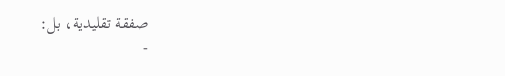صفقة تقليدية، بل:
-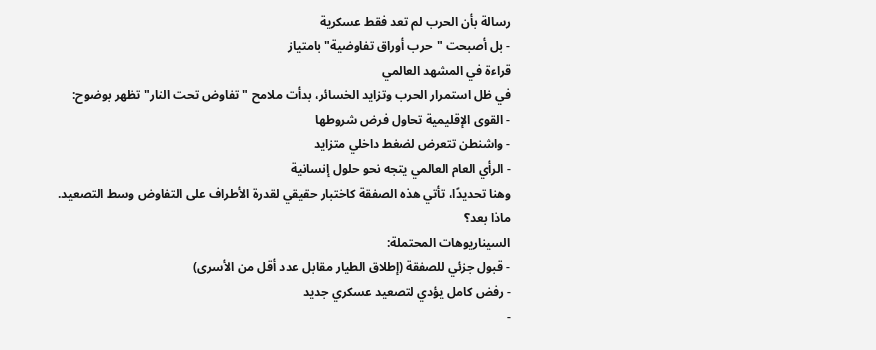رسالة بأن الحرب لم تعد فقط عسكرية
- بل أصبحت "حرب أوراق تفاوضية" بامتياز
قراءة في المشهد العالمي
في ظل استمرار الحرب وتزايد الخسائر، بدأت ملامح "تفاوض تحت النار" تظهر بوضوح:
- القوى الإقليمية تحاول فرض شروطها
- واشنطن تتعرض لضغط داخلي متزايد
- الرأي العام العالمي يتجه نحو حلول إنسانية
وهنا تحديدًا، تأتي هذه الصفقة كاختبار حقيقي لقدرة الأطراف على التفاوض وسط التصعيد.
ماذا بعد؟
السيناريوهات المحتملة:
- قبول جزئي للصفقة (إطلاق الطيار مقابل عدد أقل من الأسرى)
- رفض كامل يؤدي لتصعيد عسكري جديد
-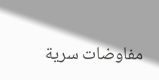مفاوضات سرية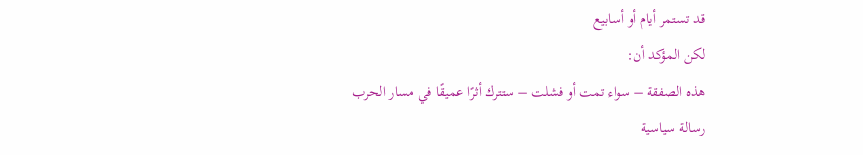قد تستمر أيام أو أسابيع
لكن المؤكد أن:
هذه الصفقة – سواء تمت أو فشلت – ستترك أثرًا عميقًا في مسار الحرب
رسالة سياسية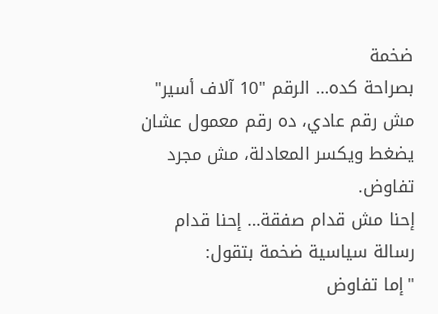ضخمة
بصراحة كده… الرقم "10 آلاف أسير" مش رقم عادي، ده رقم معمول عشان يضغط ويكسر المعادلة، مش مجرد تفاوض.
إحنا مش قدام صفقة… إحنا قدام رسالة سياسية ضخمة بتقول:
"إما تفاوض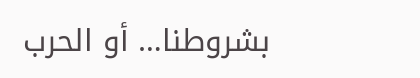بشروطنا… أو الحرب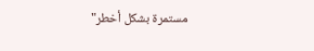مستمرة بشكل أخطر"